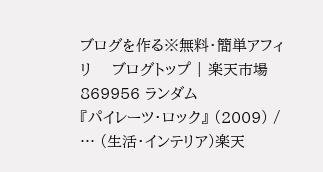ブログを作る※無料・簡単アフィリ    ブログトップ | 楽天市場
869956 ランダム
『パイレーツ・ロック』 (2009) / … (生活・インテリア)楽天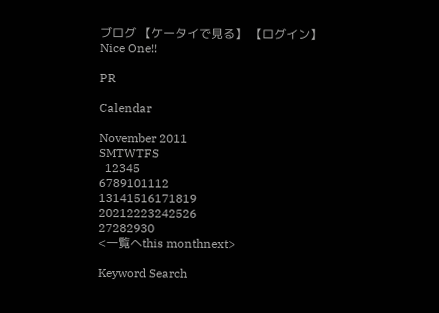ブログ 【ケータイで見る】 【ログイン】
Nice One!!

PR

Calendar

November 2011
SMTWTFS
  12345
6789101112
13141516171819
20212223242526
27282930
<一覧へthis monthnext>

Keyword Search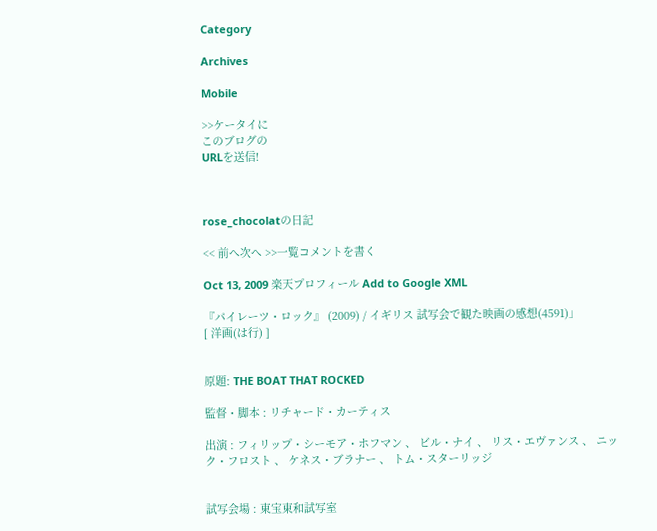Category

Archives

Mobile

>>ケータイに
このブログの
URLを送信!



rose_chocolatの日記

<< 前へ次へ >>一覧コメントを書く

Oct 13, 2009 楽天プロフィール Add to Google XML

『パイレーツ・ロック』 (2009) / イギリス 試写会で観た映画の感想(4591)」
[ 洋画(は行) ]


原題: THE BOAT THAT ROCKED

監督・脚本 : リチャード・カーティス

出演 : フィリップ・シーモア・ホフマン 、 ビル・ナイ 、 リス・エヴァンス 、 ニック・フロスト 、 ケネス・ブラナー 、 トム・スターリッジ


試写会場 : 東宝東和試写室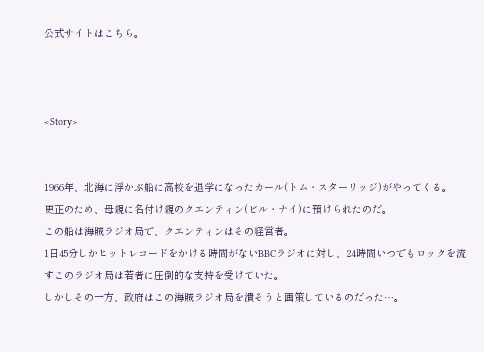公式サイトはこちら。



<Story>


1966年、北海に浮かぶ船に高校を退学になったカール(トム・スターリッジ)がやってくる。
更正のため、母親に名付け親のクエンティン(ビル・ナイ)に預けられたのだ。
この船は海賊ラジオ局で、クエンティンはその経営者。
1日45分しかヒットレコードをかける時間がないBBCラジオに対し、24時間いつでもロックを流すこのラジオ局は若者に圧倒的な支持を受けていた。
しかしその一方、政府はこの海賊ラジオ局を潰そうと画策しているのだった…。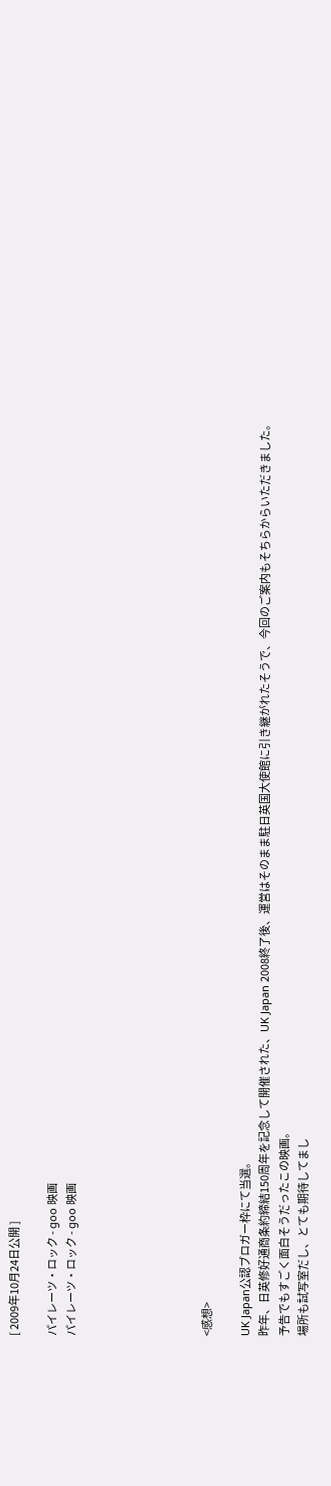[ 2009年10月24日公開 ]

パイレーツ・ロック - goo 映画
パイレーツ・ロック - goo 映画






<感想>

UK Japan公認ブロガー枠にて当選。
昨年、日英修好通商条約締結150周年を記念して開催された、UK Japan 2008終了後、運営はそのまま駐日英国大使館に引き継がれたそうで、今回のご案内もそちらからいただきました。
予告でもすごく面白そうだったこの映画。
場所も試写室だし、とても期待してまし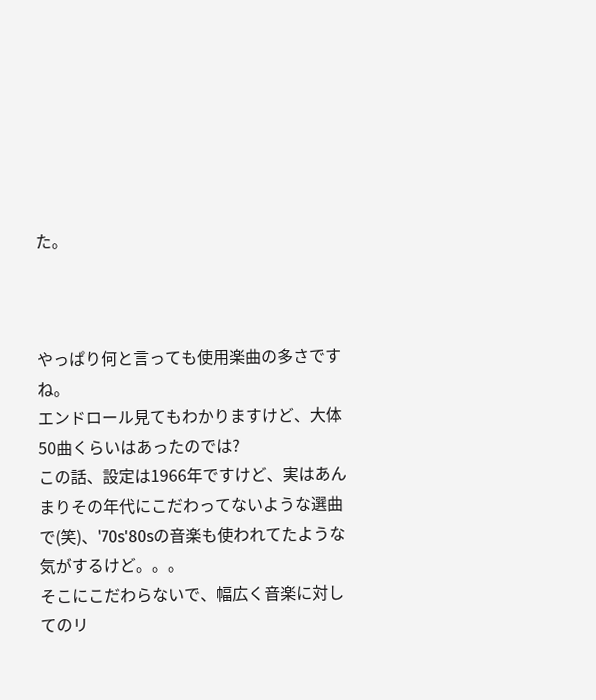た。



やっぱり何と言っても使用楽曲の多さですね。
エンドロール見てもわかりますけど、大体50曲くらいはあったのでは?
この話、設定は1966年ですけど、実はあんまりその年代にこだわってないような選曲で(笑)、'70s'80sの音楽も使われてたような気がするけど。。。
そこにこだわらないで、幅広く音楽に対してのリ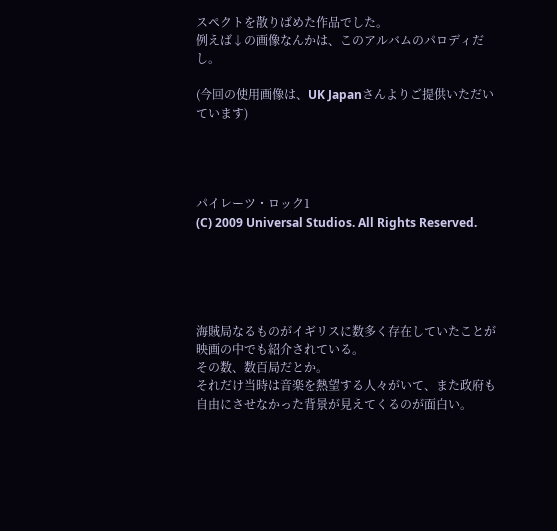スペクトを散りばめた作品でした。
例えば↓の画像なんかは、このアルバムのパロディだし。

(今回の使用画像は、UK Japanさんよりご提供いただいています)




パイレーツ・ロック1
(C) 2009 Universal Studios. All Rights Reserved.





海賊局なるものがイギリスに数多く存在していたことが映画の中でも紹介されている。
その数、数百局だとか。
それだけ当時は音楽を熱望する人々がいて、また政府も自由にさせなかった背景が見えてくるのが面白い。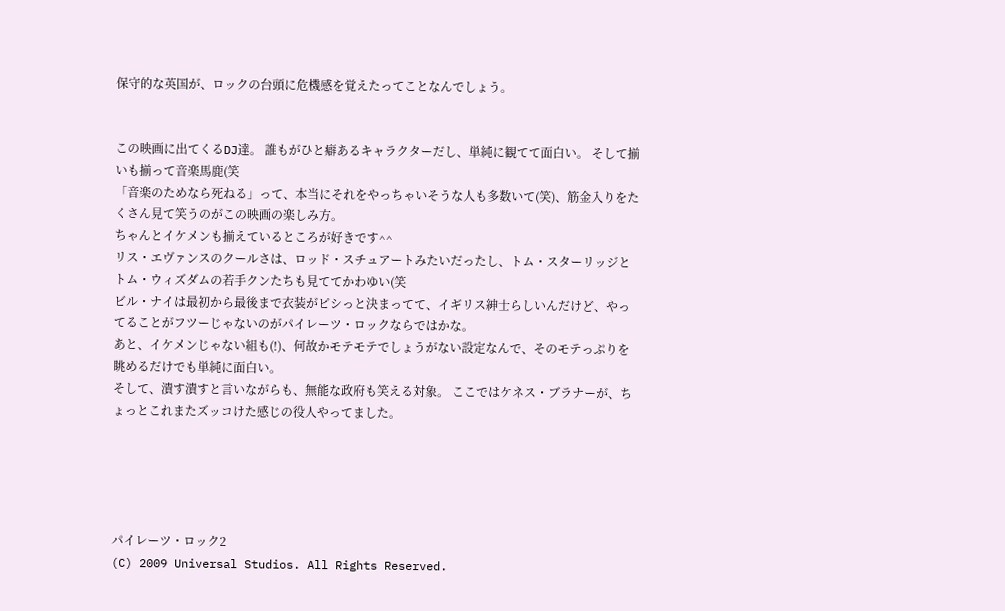保守的な英国が、ロックの台頭に危機感を覚えたってことなんでしょう。


この映画に出てくるDJ達。 誰もがひと癖あるキャラクターだし、単純に観てて面白い。 そして揃いも揃って音楽馬鹿(笑
「音楽のためなら死ねる」って、本当にそれをやっちゃいそうな人も多数いて(笑)、筋金入りをたくさん見て笑うのがこの映画の楽しみ方。
ちゃんとイケメンも揃えているところが好きです^^
リス・エヴァンスのクールさは、ロッド・スチュアートみたいだったし、トム・スターリッジとトム・ウィズダムの若手クンたちも見ててかわゆい(笑
ビル・ナイは最初から最後まで衣装がピシっと決まってて、イギリス紳士らしいんだけど、やってることがフツーじゃないのがパイレーツ・ロックならではかな。
あと、イケメンじゃない組も(!)、何故かモテモテでしょうがない設定なんで、そのモテっぷりを眺めるだけでも単純に面白い。
そして、潰す潰すと言いながらも、無能な政府も笑える対象。 ここではケネス・ブラナーが、ちょっとこれまたズッコけた感じの役人やってました。





パイレーツ・ロック2
(C) 2009 Universal Studios. All Rights Reserved.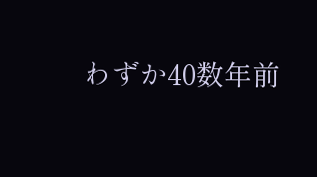わずか40数年前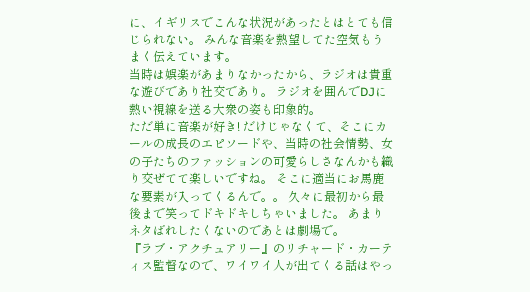に、イギリスでこんな状況があったとはとても信じられない。 みんな音楽を熱望してた空気もうまく伝えています。
当時は娯楽があまりなかったから、ラジオは貴重な遊びであり社交であり。 ラジオを囲んでDJに熱い視線を送る大衆の姿も印象的。
ただ単に音楽が好き! だけじゃなくて、そこにカールの成長のエピソードや、当時の社会情勢、女の子たちのファッションの可愛らしさなんかも織り交ぜてて楽しいですね。 そこに適当にお馬鹿な要素が入ってくるんで。。 久々に最初から最後まで笑ってドキドキしちゃいました。 あまりネタばれしたくないのであとは劇場で。
『ラブ・アクチュアリー』のリチャード・カーティス監督なので、ワイワイ人が出てくる話はやっ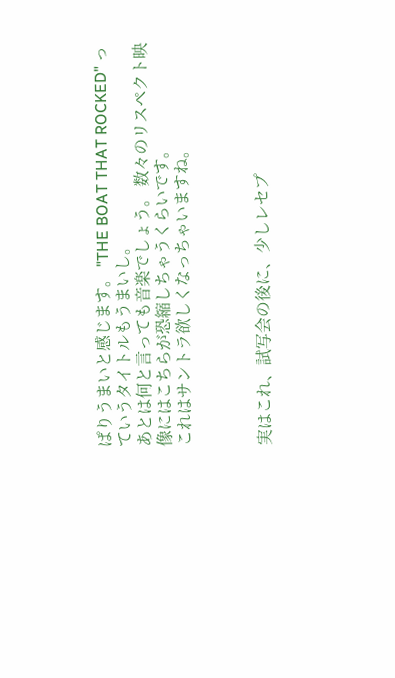ぱりうまいと感じます。 "THE BOAT THAT ROCKED" っていうタイトルもうまいし。
あとは何と言っても音楽でしょう。 数々のリスペクト映像にはこちらが恐縮しちゃうくらいです。
これはサントラ欲しくなっちゃいますね。



実はこれ、試写会の後に、少しレセプ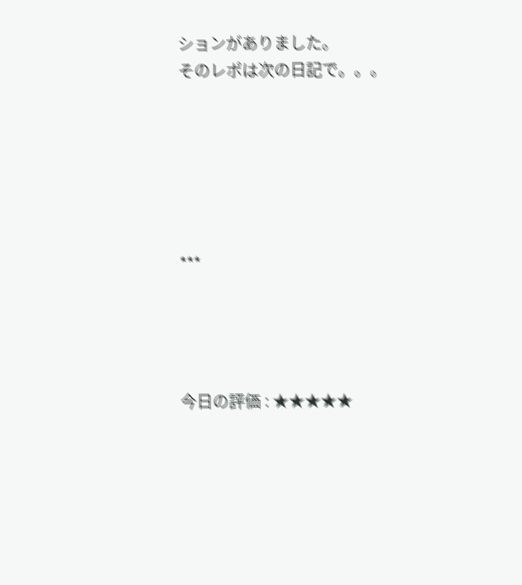ションがありました。
そのレポは次の日記で。。。






***




今日の評価 : ★★★★★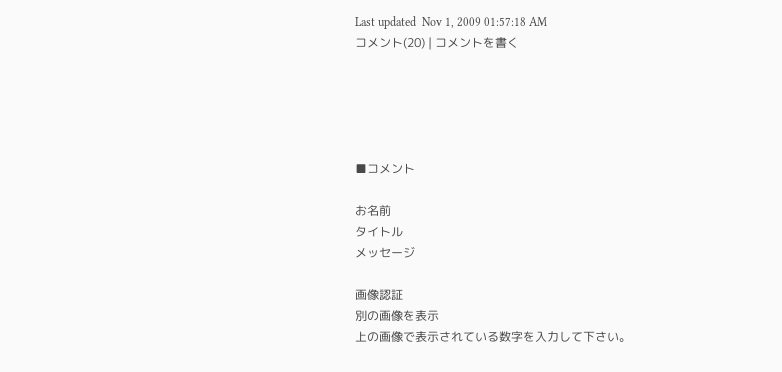Last updated  Nov 1, 2009 01:57:18 AM
コメント(20) | コメントを書く





■コメント

お名前
タイトル
メッセージ

画像認証
別の画像を表示
上の画像で表示されている数字を入力して下さい。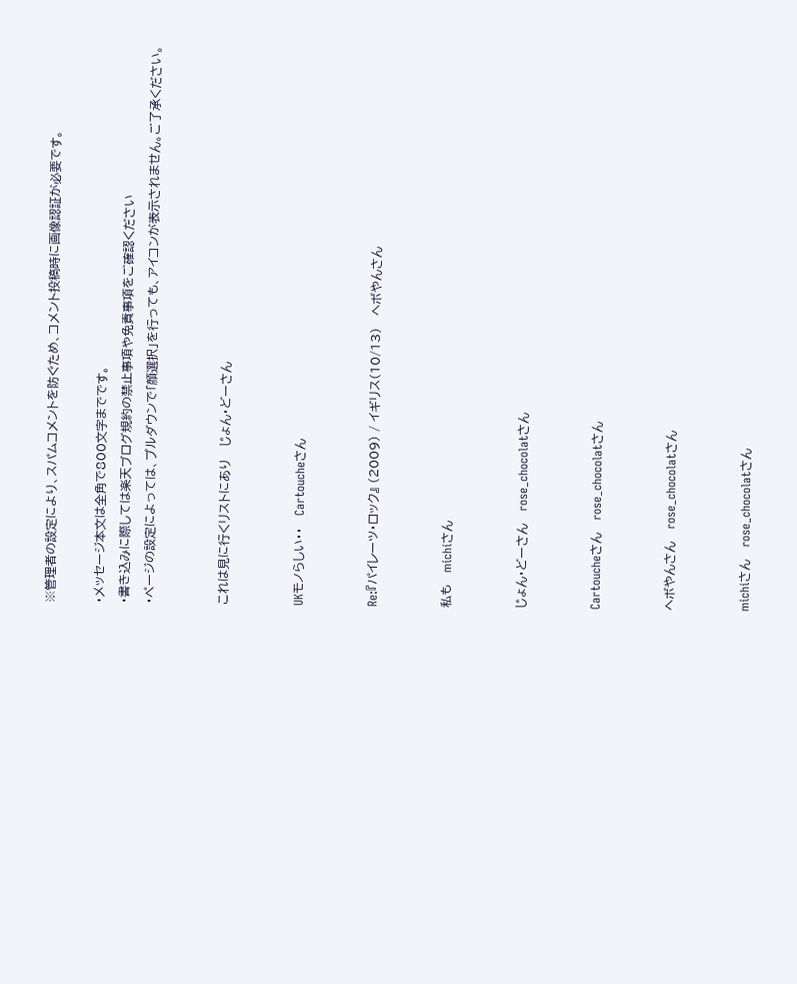※管理者の設定により、スパムコメントを防ぐため、コメント投稿時に画像認証が必要です。

・メッセージ本文は全角で800文字までです。
・書き込みに際しては楽天ブログ規約の禁止事項や免責事項をご確認ください
・ページの設定によっては、プルダウンで「顔選択」を行っても、アイコンが表示されません。ご了承ください。


これは見に行くリストにあり   じょん・どーさん


UKモノらしい・・   Cartoucheさん


Re:『パイレーツ・ロック』 (2009) / イギリス(10/13)   ヘボやんさん


私も   michiさん


じょん・どーさん   rose_chocolatさん


Cartoucheさん   rose_chocolatさん


ヘボやんさん   rose_chocolatさん


michiさん   rose_chocolatさん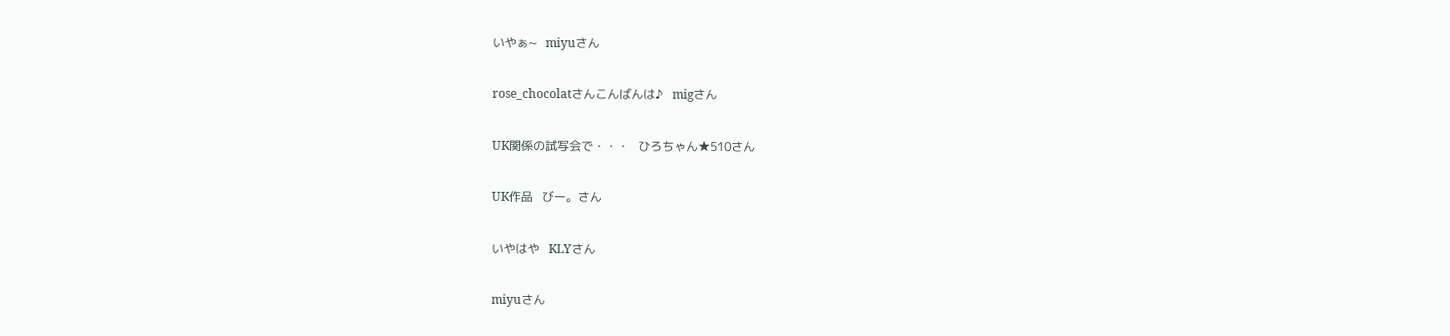いやぁ~   miyuさん


rose_chocolatさんこんばんは♪   migさん


UK関係の試写会で・・・   ひろちゃん★510さん


UK作品   びー。さん


いやはや   KLYさん


miyuさん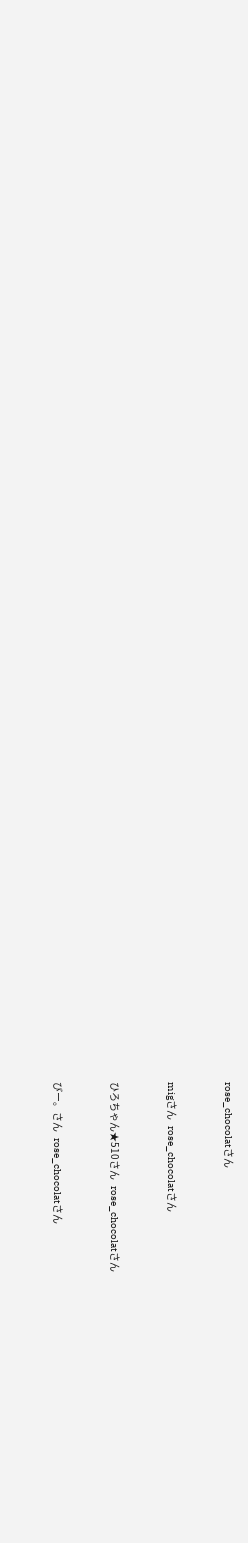rose_chocolatさん


migさん   rose_chocolatさん


ひろちゃん★510さん   rose_chocolatさん


びー。さん   rose_chocolatさん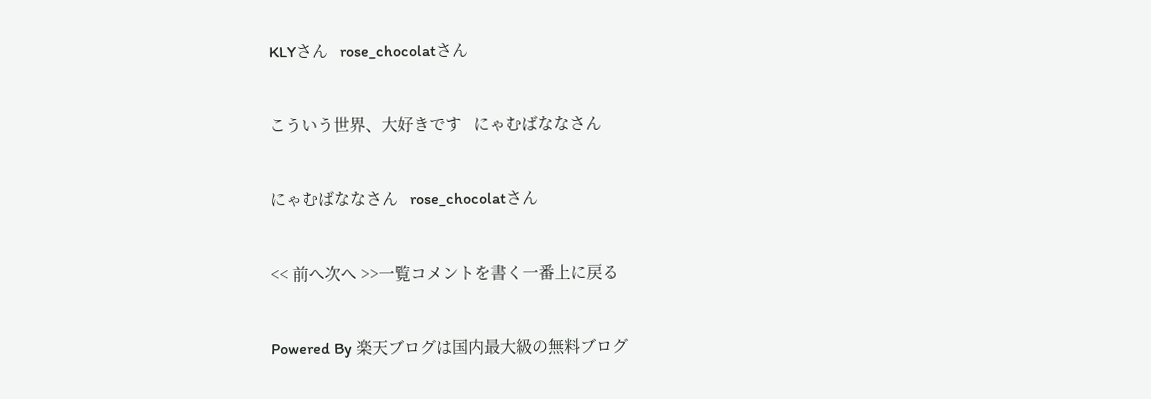KLYさん   rose_chocolatさん


こういう世界、大好きです   にゃむばななさん


にゃむばななさん   rose_chocolatさん


<< 前へ次へ >>一覧コメントを書く一番上に戻る


Powered By 楽天ブログは国内最大級の無料ブログ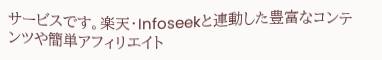サービスです。楽天・Infoseekと連動した豊富なコンテンツや簡単アフィリエイト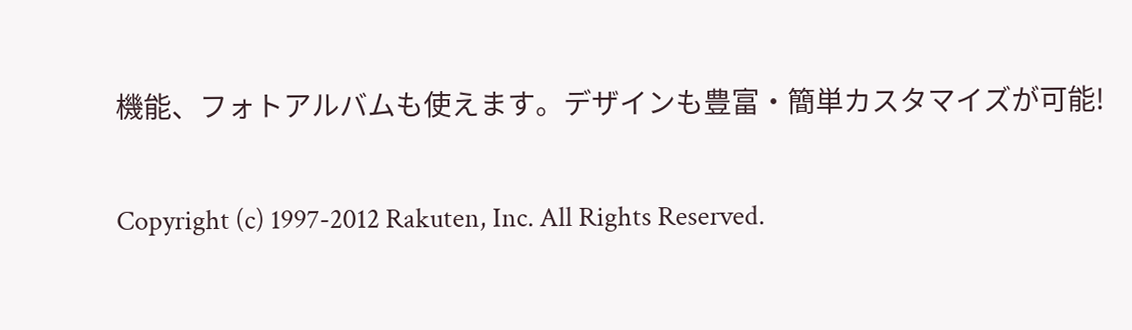機能、フォトアルバムも使えます。デザインも豊富・簡単カスタマイズが可能!

Copyright (c) 1997-2012 Rakuten, Inc. All Rights Reserved.